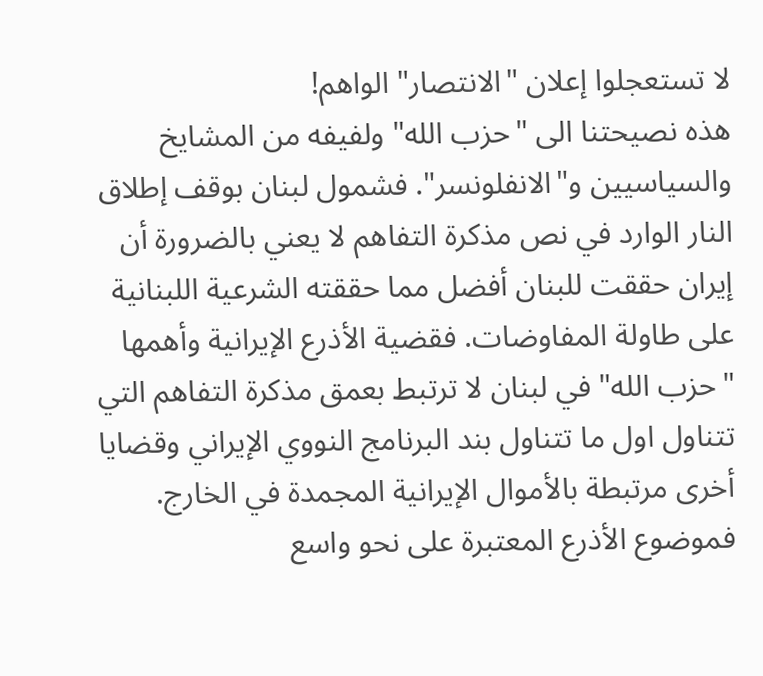لا تستعجلوا إعلان "الانتصار" الواهم!
هذه نصيحتنا الى "حزب الله" ولفيفه من المشايخ والسياسيين و"الانفلونسر". فشمول لبنان بوقف إطلاق النار الوارد في نص مذكرة التفاهم لا يعني بالضرورة أن إيران حققت للبنان أفضل مما حققته الشرعية اللبنانية على طاولة المفاوضات. فقضية الأذرع الإيرانية وأهمها "حزب الله" في لبنان لا ترتبط بعمق مذكرة التفاهم التي تتناول اول ما تتناول بند البرنامج النووي الإيراني وقضايا أخرى مرتبطة بالأموال الإيرانية المجمدة في الخارج.
فموضوع الأذرع المعتبرة على نحو واسع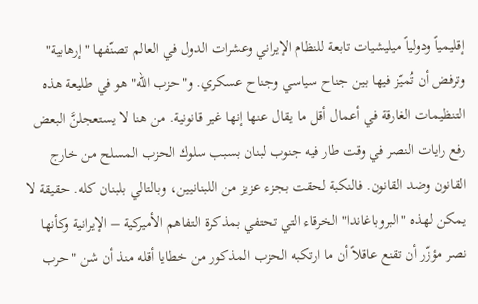إقليمياً ودولياً ميليشيات تابعة للنظام الإيراني وعشرات الدول في العالم تصنّفها "إرهابية" وترفض أن تُميّز فيها بين جناح سياسي وجناح عسكري. و"حزب الله" هو في طليعة هذه التنظيمات الغارقة في أعمال أقل ما يقال عنها إنها غير قانونية. من هنا لا يستعجلنَّ البعض رفع رايات النصر في وقت طار فيه جنوب لبنان بسبب سلوك الحزب المسلح من خارج القانون وضد القانون. فالنكبة لحقت بجزء عزيز من اللبنانيين، وبالتالي بلبنان كله. حقيقة لا يمكن لهذه "البروباغاندا" الخرقاء التي تحتفي بمذكرة التفاهم الأميركية – الإيرانية وكأنها نصر مؤزّر أن تقنع عاقلاً أن ما ارتكبه الحزب المذكور من خطايا أقله منذ أن شن "حرب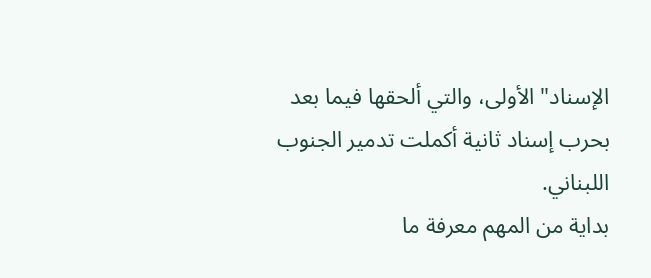الإسناد" الأولى، والتي ألحقها فيما بعد بحرب إسناد ثانية أكملت تدمير الجنوب اللبناني.
بداية من المهم معرفة ما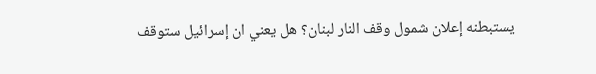يستبطنه إعلان شمول وقف النار لبنان؟ هل يعني ان إسرائيل ستوقف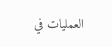العمليات في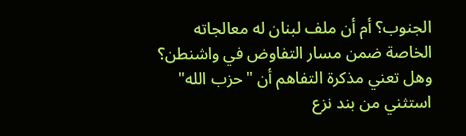الجنوب؟ أم أن ملف لبنان له معالجاته الخاصة ضمن مسار التفاوض في واشنطن؟ وهل تعني مذكرة التفاهم أن "حزب الله" استثني من بند نزع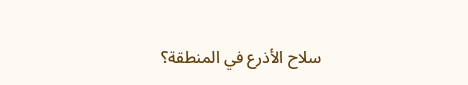سلاح الأذرع في المنطقة؟